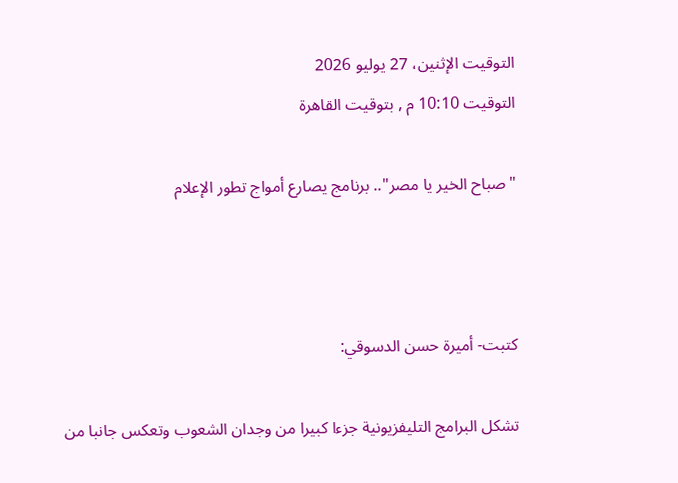التوقيت الإثنين، 27 يوليو 2026
التوقيت 10:10 م , بتوقيت القاهرة

"صباح الخير يا مصر".. برنامج يصارع أمواج تطور الإعلام



كتبت- أميرة حسن الدسوقي:

تشكل البرامج التليفزيونية جزءا كبيرا من وجدان الشعوب وتعكس جانبا من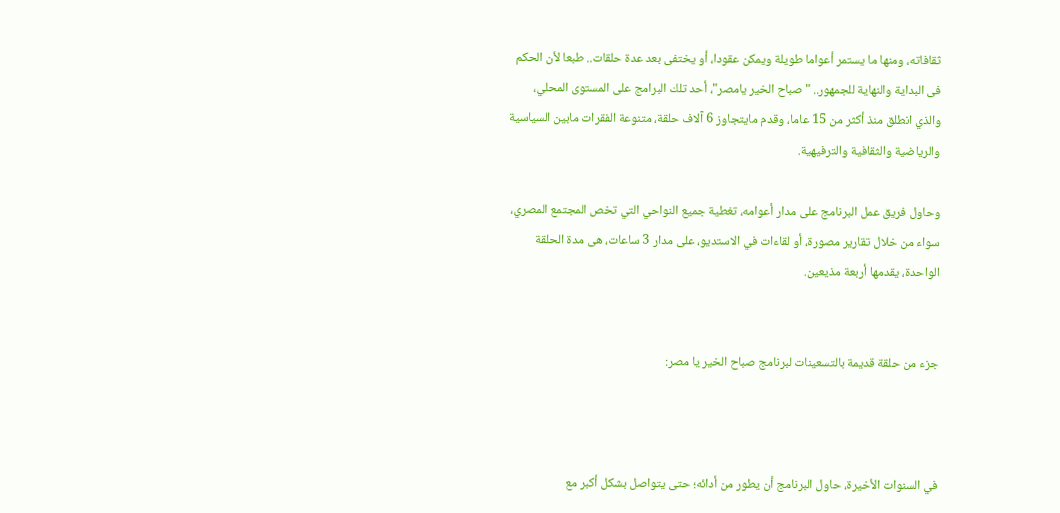ثقافاته، ومنها ما يستمر أعواما طويلة ويمكن عقودا، أو يختفى بعد عدة حلقات.. طبعا لأن الحكم فى البداية والنهاية للجمهور.. "صباح الخير يامصر"، أحد تلك البرامج على المستوى المحلي، والذي انطلق منذ أكثر من 15 عاما، وقدم مايتجاوز 6 آلاف حلقة، متنوعة الفقرات مابين السياسية والرياضية والثقافية والترفيهية.

وحاول فريق عمل البرنامج على مدار أعوامه، تغطية جميع النواحي التي تخص المجتمع المصري، سواء من خلال تقارير مصورة، أو لقاءات في الاستديو، على مدار 3 ساعات، هى مدة الحلقة الواحدة، يقدمها أربعة مذيعين.


جزء من حلقة قديمة بالتسعينات لبرنامج صباح الخير يا مصر:



في السنوات الأخيرة، حاول البرنامج أن يطور من أدائه؛ حتى يتواصل بشكل أكبر مع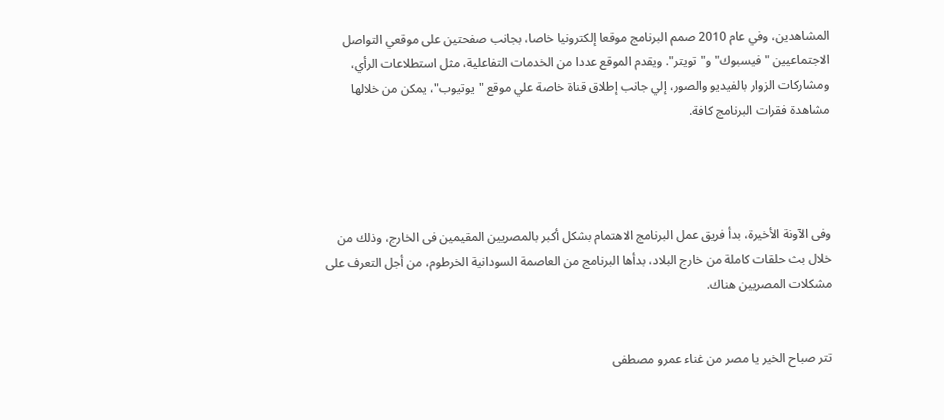المشاهدين، وفي عام 2010 صمم البرنامج موقعا إلكترونيا خاصا، بجانب صفحتين على موقعي التواصل الاجتماعيين "فيسبوك" و"تويتر". ويقدم الموقع عددا من الخدمات التفاعلية، مثل استطلاعات الرأي، ومشاركات الزوار بالفيديو والصور، إلي جانب إطلاق قناة خاصة علي موقع "يوتيوب"، يمكن من خلالها مشاهدة فقرات البرنامج كافة.




وفى الآونة الأخيرة، بدأ فريق عمل البرنامج الاهتمام بشكل أكبر بالمصريين المقيمين فى الخارج، وذلك من خلال بث حلقات كاملة من خارج البلاد، بدأها البرنامج من العاصمة السودانية الخرطوم، من أجل التعرف على مشكلات المصريين هناك.


تتر صباح الخير يا مصر من غناء عمرو مصطفى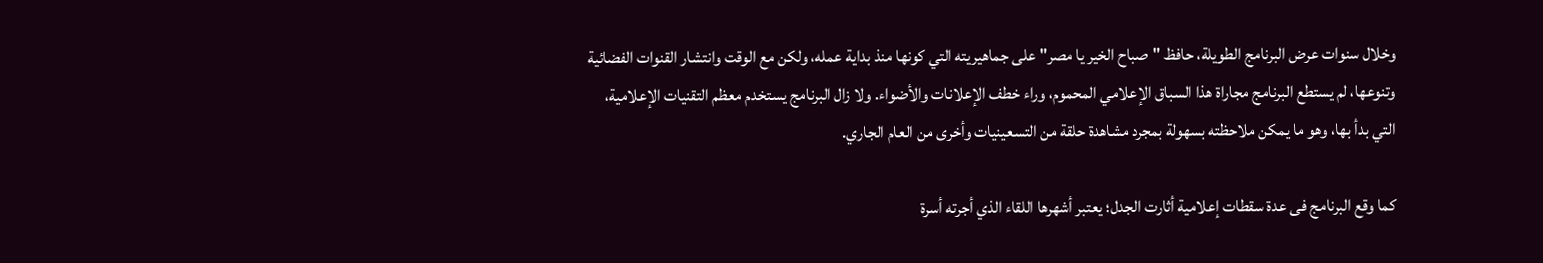وخلال سنوات عرض البرنامج الطويلة، حافظ "صباح الخير يا مصر" على جماهيريته التي كونها منذ بداية عمله، ولكن مع الوقت وانتشار القنوات الفضائية وتنوعها، لم يستطع البرنامج مجاراة هذا السباق الإعلامي المحموم، وراء خطف الإعلانات والأضواء. ولا زال البرنامج يستخدم معظم التقنيات الإعلامية، التي بدأ بها، وهو ما يمكن ملاحظته بسهولة بمجرد مشاهدة حلقة من التسعينيات وأخرى من العام الجاري.

كما وقع البرنامج فى عدة سقطات إعلامية أثارت الجدل؛ يعتبر أشهرها اللقاء الذي أجرته أسرة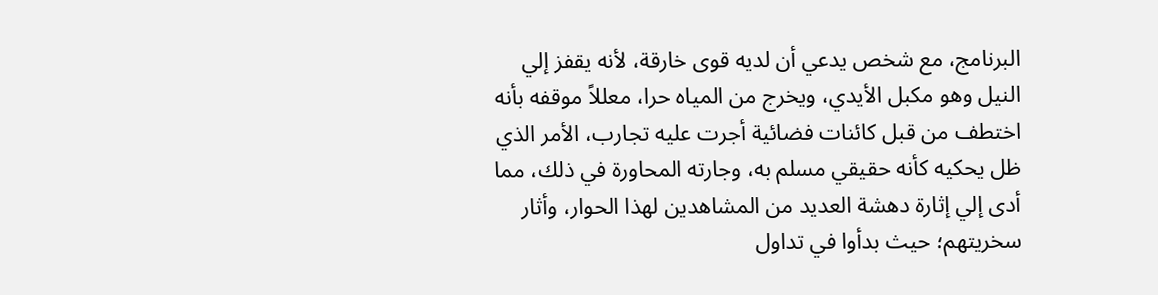البرنامج، مع شخص يدعي أن لديه قوى خارقة، لأنه يقفز إلي النيل وهو مكبل الأيدي، ويخرج من المياه حرا، معللاً موقفه بأنه اختطف من قبل كائنات فضائية أجرت عليه تجارب، الأمر الذي ظل يحكيه كأنه حقيقي مسلم به، وجارته المحاورة في ذلك، مما أدى إلي إثارة دهشة العديد من المشاهدين لهذا الحوار، وأثار سخريتهم؛ حيث بدأوا في تداول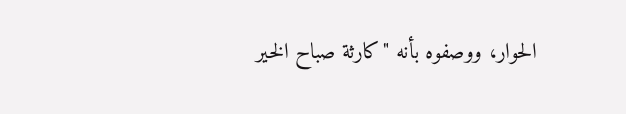الحوار، ووصفوه بأنه "كارثة صباح الخير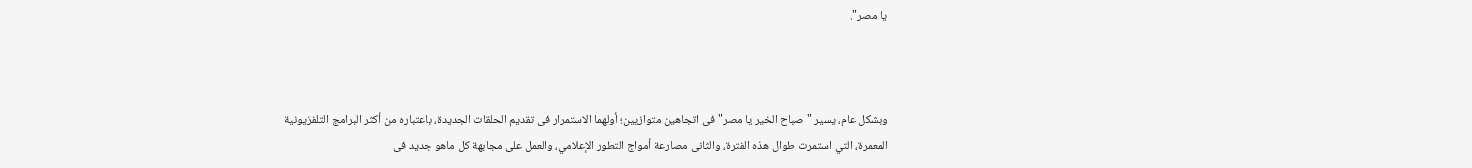يا مصر".



وبشكل عام، يسير "صباح الخير يا مصر" فى اتجاهين متوازيين؛ أولهما الاستمرار فى تقديم الحلقات الجديدة، باعتباره من أكثر البرامج التلفزيونية المعمرة، التي استمرت طوال هذه الفترة، والثانى مصارعة أمواج التطور الإعلامي، والعمل على مجابهة كل ماهو جديد فى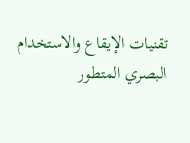تقنيات الإيقاع والاستخدام البصري المتطور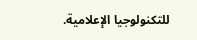للتكنولوجيا الإعلامية.